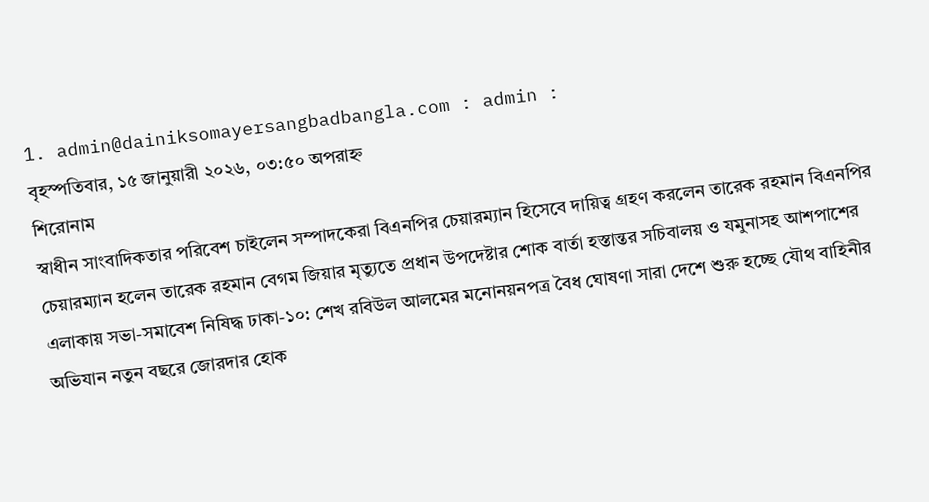1. admin@dainiksomayersangbadbangla.com : admin :
বৃহস্পতিবার, ১৫ জানুয়ারী ২০২৬, ০৩:৫০ অপরাহ্ন
শিরোনাম
স্বাধীন সাংবাদিকতার পরিবেশ চাইলেন সম্পাদকেরা বিএনপির চেয়ারম্যান হিসেবে দায়িত্ব গ্রহণ করলেন তারেক রহমান বিএনপির চেয়ারম্যান হলেন তারেক রহমান বেগম জিয়ার মৃত্যুতে প্রধান উপদেষ্টার শোক বার্তা হস্তান্তর সচিবালয় ও যমুনাসহ আশপাশের এলাকায় সভা-সমাবেশ নিষিদ্ধ ঢাকা-১০: শেখ রবিউল আলমের মনোনয়নপত্র বৈধ ঘোষণা সারা দেশে শুরু হচ্ছে যৌথ বাহিনীর অভিযান নতুন বছরে জোরদার হোক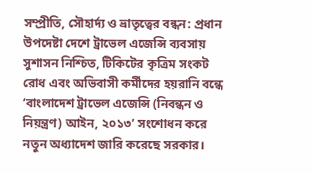সম্প্রীতি, সৌহার্দ্য ও ভ্রাতৃত্বের বন্ধন: প্রধান উপদেষ্টা দেশে ট্রাভেল এজেন্সি ব্যবসায় সুশাসন নিশ্চিত, টিকিটের কৃত্রিম সংকট রোধ এবং অভিবাসী কর্মীদের হয়রানি বন্ধে ‘বাংলাদেশ ট্রাভেল এজেন্সি (নিবন্ধন ও নিয়ন্ত্রণ) আইন, ২০১৩’ সংশোধন করে নতুন অধ্যাদেশ জারি করেছে সরকার।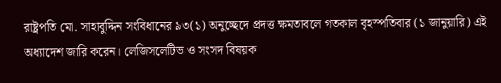রাষ্ট্রপতি মো. সাহাবুদ্দিন সংবিধানের ৯৩(১) অনুচ্ছেদে প্রদত্ত ক্ষমতাবলে গতকাল বৃহস্পতিবার (১ জানুয়ারি) এই অধ্যাদেশ জারি করেন। লেজিসলেটিভ ও সংসদ বিষয়ক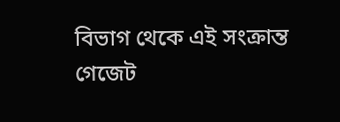বিভাগ থেকে এই সংক্রান্ত গেজেট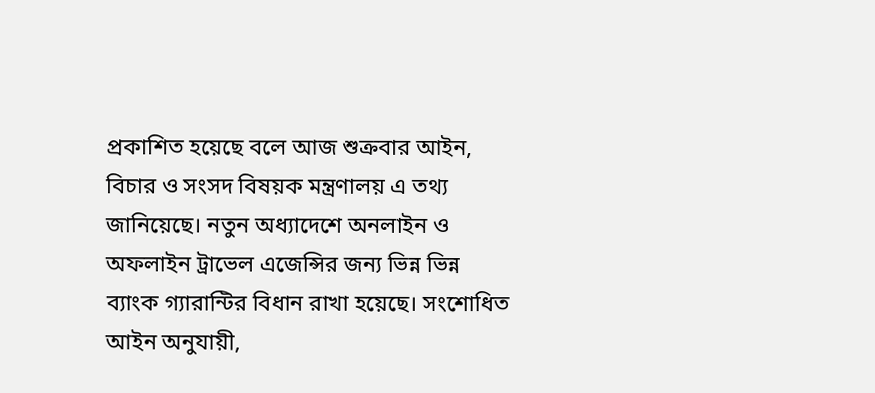প্রকাশিত হয়েছে বলে আজ শুক্রবার আইন, বিচার ও সংসদ বিষয়ক মন্ত্রণালয় এ তথ্য জানিয়েছে। নতুন অধ্যাদেশে অনলাইন ও অফলাইন ট্রাভেল এজেন্সির জন্য ভিন্ন ভিন্ন ব্যাংক গ্যারান্টির বিধান রাখা হয়েছে। সংশোধিত আইন অনুযায়ী,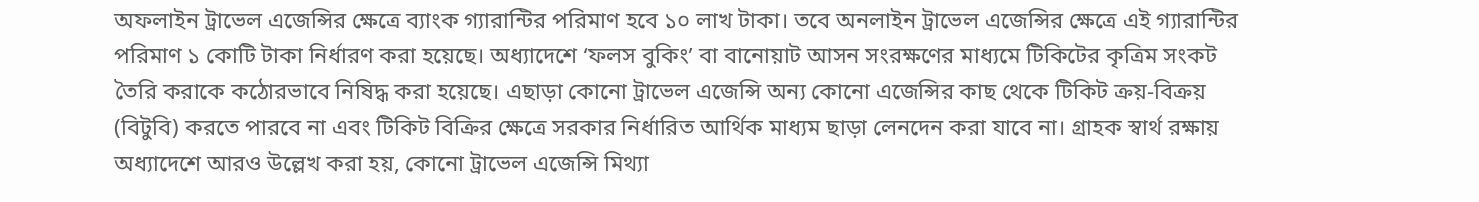অফলাইন ট্রাভেল এজেন্সির ক্ষেত্রে ব্যাংক গ্যারান্টির পরিমাণ হবে ১০ লাখ টাকা। তবে অনলাইন ট্রাভেল এজেন্সির ক্ষেত্রে এই গ্যারান্টির পরিমাণ ১ কোটি টাকা নির্ধারণ করা হয়েছে। অধ্যাদেশে ‘ফলস বুকিং’ বা বানোয়াট আসন সংরক্ষণের মাধ্যমে টিকিটের কৃত্রিম সংকট তৈরি করাকে কঠোরভাবে নিষিদ্ধ করা হয়েছে। এছাড়া কোনো ট্রাভেল এজেন্সি অন্য কোনো এজেন্সির কাছ থেকে টিকিট ক্রয়-বিক্রয় (বিটুবি) করতে পারবে না এবং টিকিট বিক্রির ক্ষেত্রে সরকার নির্ধারিত আর্থিক মাধ্যম ছাড়া লেনদেন করা যাবে না। গ্রাহক স্বার্থ রক্ষায় অধ্যাদেশে আরও উল্লেখ করা হয়, কোনো ট্রাভেল এজেন্সি মিথ্যা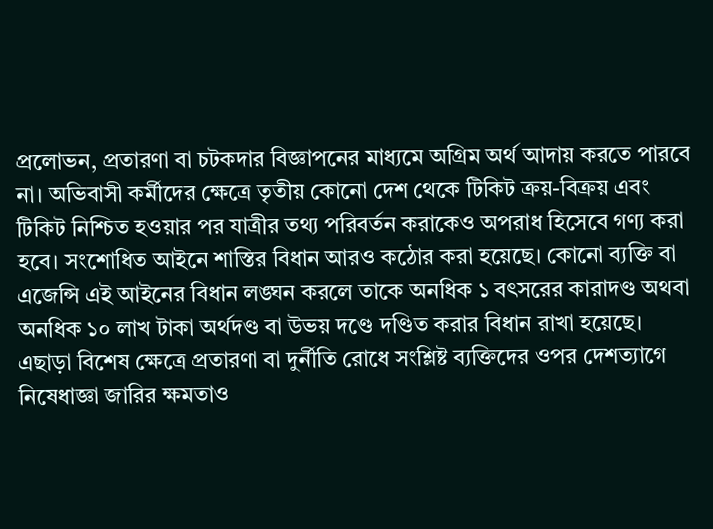প্রলোভন, প্রতারণা বা চটকদার বিজ্ঞাপনের মাধ্যমে অগ্রিম অর্থ আদায় করতে পারবে না। অভিবাসী কর্মীদের ক্ষেত্রে তৃতীয় কোনো দেশ থেকে টিকিট ক্রয়-বিক্রয় এবং টিকিট নিশ্চিত হওয়ার পর যাত্রীর তথ্য পরিবর্তন করাকেও অপরাধ হিসেবে গণ্য করা হবে। সংশোধিত আইনে শাস্তির বিধান আরও কঠোর করা হয়েছে। কোনো ব্যক্তি বা এজেন্সি এই আইনের বিধান লঙ্ঘন করলে তাকে অনধিক ১ বৎসরের কারাদণ্ড অথবা অনধিক ১০ লাখ টাকা অর্থদণ্ড বা উভয় দণ্ডে দণ্ডিত করার বিধান রাখা হয়েছে। এছাড়া বিশেষ ক্ষেত্রে প্রতারণা বা দুর্নীতি রোধে সংশ্লিষ্ট ব্যক্তিদের ওপর দেশত্যাগে নিষেধাজ্ঞা জারির ক্ষমতাও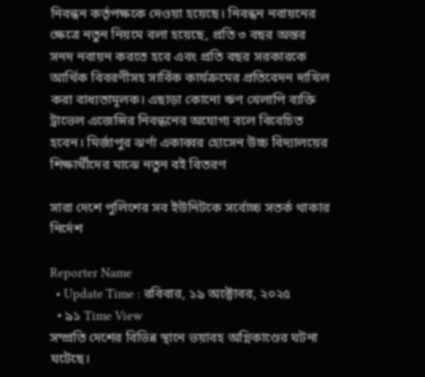নিবন্ধন কর্তৃপক্ষকে দেওয়া হয়েছে। নিবন্ধন নবায়নের ক্ষেত্রে নতুন নিয়মে বলা হয়েছে, প্রতি ৩ বছর অন্তর সনদ নবায়ন করতে হবে এবং প্রতি বছর সরকারকে আর্থিক বিবরণীসহ সার্বিক কার্যক্রমের প্রতিবেদন দাখিল করা বাধ্যতামূলক। এছাড়া কোনো ঋণ খেলাপি ব্যক্তি ট্রাভেল এজেন্সির নিবন্ধনের অযোগ্য বলে বিবেচিত হবেন। মির্জাপুর ঝর্ণা একাব্বর হোসেন উচ্চ বিদ্যালয়ের শিক্ষার্থীদের মাঝে নতুন বই বিতরণ

সারা দেশে পুলিশের সব ইউনিটকে সর্বোচ্চ সতর্ক থাকার নির্দেশ

Reporter Name
  • Update Time : রবিবার, ১৯ অক্টোবর, ২০২৫
  • ৯১ Time View
সম্প্রতি দেশের বিভিন্ন স্থানে ভয়াবহ অগ্নিকাণ্ডের ঘটনা ঘটেছে।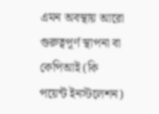এমন অবস্থায় আরো গুরুত্বপূর্ণ স্থাপনা বা কেপিআই (কি পয়েন্ট ইনস্টলেশন)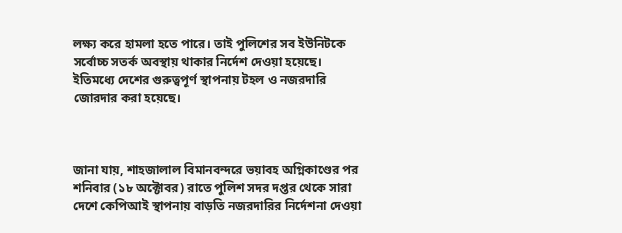লক্ষ্য করে হামলা হতে পারে। তাই পুলিশের সব ইউনিটকে সর্বোচ্চ সতর্ক অবস্থায় থাকার নির্দেশ দেওয়া হয়েছে। ইতিমধ্যে দেশের গুরুত্বপূর্ণ স্থাপনায় টহল ও নজরদারি জোরদার করা হয়েছে।



জানা যায়, শাহজালাল বিমানবন্দরে ভয়াবহ অগ্নিকাণ্ডের পর শনিবার (১৮ অক্টোবর) রাতে পুলিশ সদর দপ্তর থেকে সারা দেশে কেপিআই স্থাপনায় বাড়তি নজরদারির নির্দেশনা দেওয়া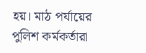হয়। মাঠ পর্যায়ের পুলিশ কর্মকর্তারা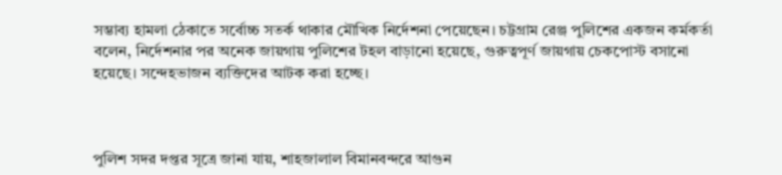সম্ভাব্য হামলা ঠেকাতে সর্বোচ্চ সতর্ক থাকার মৌখিক নির্দেশনা পেয়েছেন। চট্টগ্রাম রেঞ্জ পুলিশের একজন কর্মকর্তা বলেন, নির্দেশনার পর অনেক জায়গায় পুলিশের টহল বাড়ানো হয়েছে, গুরুত্বপূর্ণ জায়গায় চেকপোস্ট বসানো হয়েছে। সন্দেহভাজন ব্যক্তিদের আটক করা হচ্ছে।



পুলিশ সদর দপ্তর সূত্রে জানা যায়, শাহজালাল বিমানবন্দরে আগুন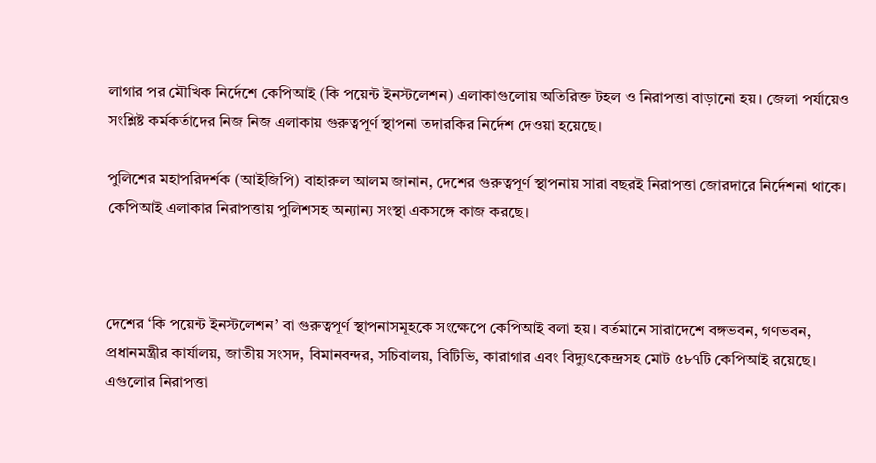লাগার পর মৌখিক নির্দেশে কেপিআই (কি পয়েন্ট ইনস্টলেশন) এলাকাগুলোয় অতিরিক্ত টহল ও নিরাপত্তা বাড়ানো হয়। জেলা পর্যায়েও সংশ্লিষ্ট কর্মকর্তাদের নিজ নিজ এলাকায় গুরুত্বপূর্ণ স্থাপনা তদারকির নির্দেশ দেওয়া হয়েছে।

পুলিশের মহাপরিদর্শক (আইজিপি) বাহারুল আলম জানান, দেশের গুরুত্বপূর্ণ স্থাপনায় সারা বছরই নিরাপত্তা জোরদারে নির্দেশনা থাকে। কেপিআই এলাকার নিরাপত্তায় পুলিশসহ অন্যান্য সংস্থা একসঙ্গে কাজ করছে।



দেশের ‘কি পয়েন্ট ইনস্টলেশন’ বা গুরুত্বপূর্ণ স্থাপনাসমূহকে সংক্ষেপে কেপিআই বলা হয়। বর্তমানে সারাদেশে বঙ্গভবন, গণভবন, প্রধানমন্ত্রীর কার্যালয়, জাতীয় সংসদ, বিমানবন্দর, সচিবালয়, বিটিভি, কারাগার এবং বিদ্যুৎকেন্দ্রসহ মোট ৫৮৭টি কেপিআই রয়েছে। এগুলোর নিরাপত্তা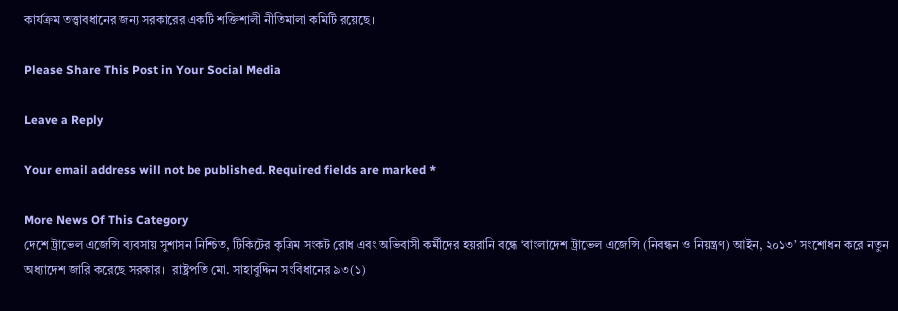কার্যক্রম তত্ত্বাবধানের জন্য সরকারের একটি শক্তিশালী নীতিমালা কমিটি রয়েছে।

Please Share This Post in Your Social Media

Leave a Reply

Your email address will not be published. Required fields are marked *

More News Of This Category
দেশে ট্রাভেল এজেন্সি ব্যবসায় সুশাসন নিশ্চিত, টিকিটের কৃত্রিম সংকট রোধ এবং অভিবাসী কর্মীদের হয়রানি বন্ধে ‘বাংলাদেশ ট্রাভেল এজেন্সি (নিবন্ধন ও নিয়ন্ত্রণ) আইন, ২০১৩’ সংশোধন করে নতুন অধ্যাদেশ জারি করেছে সরকার।  রাষ্ট্রপতি মো. সাহাবুদ্দিন সংবিধানের ৯৩(১)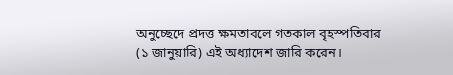অনুচ্ছেদে প্রদত্ত ক্ষমতাবলে গতকাল বৃহস্পতিবার (১ জানুয়ারি) এই অধ্যাদেশ জারি করেন।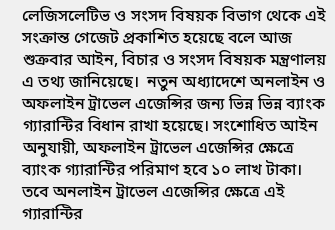লেজিসলেটিভ ও সংসদ বিষয়ক বিভাগ থেকে এই সংক্রান্ত গেজেট প্রকাশিত হয়েছে বলে আজ শুক্রবার আইন, বিচার ও সংসদ বিষয়ক মন্ত্রণালয় এ তথ্য জানিয়েছে।  নতুন অধ্যাদেশে অনলাইন ও অফলাইন ট্রাভেল এজেন্সির জন্য ভিন্ন ভিন্ন ব্যাংক গ্যারান্টির বিধান রাখা হয়েছে। সংশোধিত আইন অনুযায়ী, অফলাইন ট্রাভেল এজেন্সির ক্ষেত্রে ব্যাংক গ্যারান্টির পরিমাণ হবে ১০ লাখ টাকা। তবে অনলাইন ট্রাভেল এজেন্সির ক্ষেত্রে এই গ্যারান্টির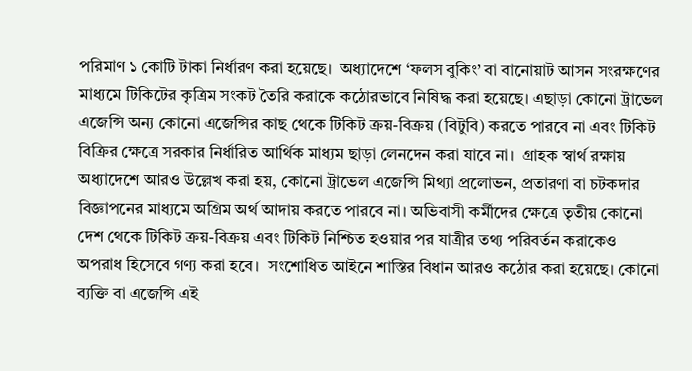পরিমাণ ১ কোটি টাকা নির্ধারণ করা হয়েছে।  অধ্যাদেশে ‘ফলস বুকিং’ বা বানোয়াট আসন সংরক্ষণের মাধ্যমে টিকিটের কৃত্রিম সংকট তৈরি করাকে কঠোরভাবে নিষিদ্ধ করা হয়েছে। এছাড়া কোনো ট্রাভেল এজেন্সি অন্য কোনো এজেন্সির কাছ থেকে টিকিট ক্রয়-বিক্রয় (বিটুবি) করতে পারবে না এবং টিকিট বিক্রির ক্ষেত্রে সরকার নির্ধারিত আর্থিক মাধ্যম ছাড়া লেনদেন করা যাবে না।  গ্রাহক স্বার্থ রক্ষায় অধ্যাদেশে আরও উল্লেখ করা হয়, কোনো ট্রাভেল এজেন্সি মিথ্যা প্রলোভন, প্রতারণা বা চটকদার বিজ্ঞাপনের মাধ্যমে অগ্রিম অর্থ আদায় করতে পারবে না। অভিবাসী কর্মীদের ক্ষেত্রে তৃতীয় কোনো দেশ থেকে টিকিট ক্রয়-বিক্রয় এবং টিকিট নিশ্চিত হওয়ার পর যাত্রীর তথ্য পরিবর্তন করাকেও অপরাধ হিসেবে গণ্য করা হবে।  সংশোধিত আইনে শাস্তির বিধান আরও কঠোর করা হয়েছে। কোনো ব্যক্তি বা এজেন্সি এই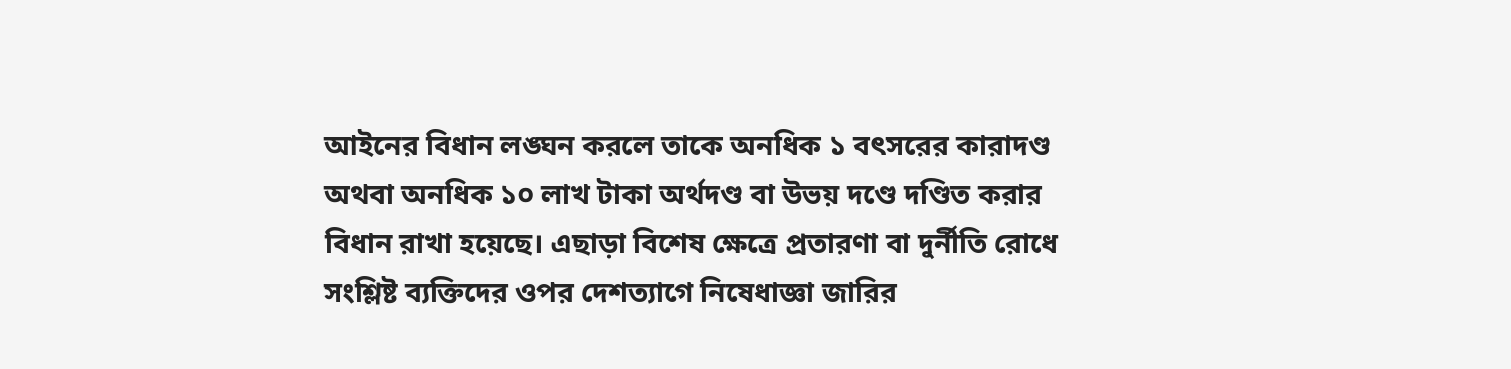আইনের বিধান লঙ্ঘন করলে তাকে অনধিক ১ বৎসরের কারাদণ্ড অথবা অনধিক ১০ লাখ টাকা অর্থদণ্ড বা উভয় দণ্ডে দণ্ডিত করার বিধান রাখা হয়েছে। এছাড়া বিশেষ ক্ষেত্রে প্রতারণা বা দুর্নীতি রোধে সংশ্লিষ্ট ব্যক্তিদের ওপর দেশত্যাগে নিষেধাজ্ঞা জারির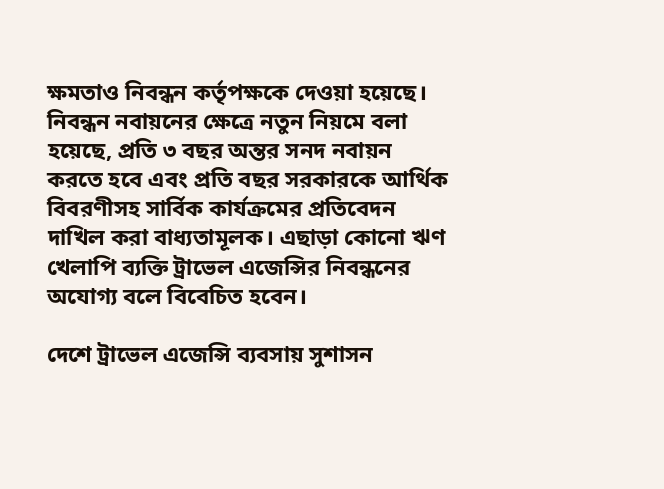ক্ষমতাও নিবন্ধন কর্তৃপক্ষকে দেওয়া হয়েছে।  নিবন্ধন নবায়নের ক্ষেত্রে নতুন নিয়মে বলা হয়েছে, প্রতি ৩ বছর অন্তর সনদ নবায়ন করতে হবে এবং প্রতি বছর সরকারকে আর্থিক বিবরণীসহ সার্বিক কার্যক্রমের প্রতিবেদন দাখিল করা বাধ্যতামূলক। এছাড়া কোনো ঋণ খেলাপি ব্যক্তি ট্রাভেল এজেন্সির নিবন্ধনের অযোগ্য বলে বিবেচিত হবেন।

দেশে ট্রাভেল এজেন্সি ব্যবসায় সুশাসন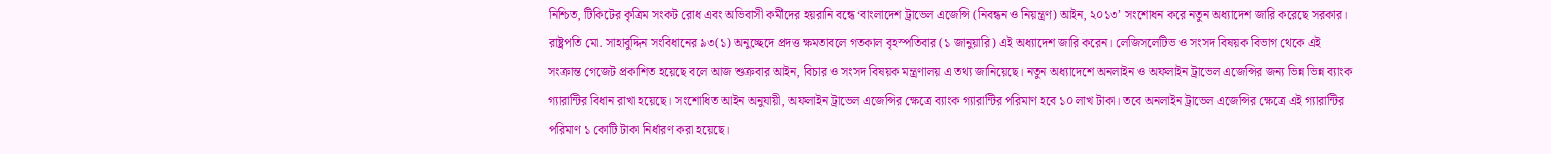নিশ্চিত, টিকিটের কৃত্রিম সংকট রোধ এবং অভিবাসী কর্মীদের হয়রানি বন্ধে ‘বাংলাদেশ ট্রাভেল এজেন্সি (নিবন্ধন ও নিয়ন্ত্রণ) আইন, ২০১৩’ সংশোধন করে নতুন অধ্যাদেশ জারি করেছে সরকার। রাষ্ট্রপতি মো. সাহাবুদ্দিন সংবিধানের ৯৩(১) অনুচ্ছেদে প্রদত্ত ক্ষমতাবলে গতকাল বৃহস্পতিবার (১ জানুয়ারি) এই অধ্যাদেশ জারি করেন। লেজিসলেটিভ ও সংসদ বিষয়ক বিভাগ থেকে এই সংক্রান্ত গেজেট প্রকাশিত হয়েছে বলে আজ শুক্রবার আইন, বিচার ও সংসদ বিষয়ক মন্ত্রণালয় এ তথ্য জানিয়েছে। নতুন অধ্যাদেশে অনলাইন ও অফলাইন ট্রাভেল এজেন্সির জন্য ভিন্ন ভিন্ন ব্যাংক গ্যারান্টির বিধান রাখা হয়েছে। সংশোধিত আইন অনুযায়ী, অফলাইন ট্রাভেল এজেন্সির ক্ষেত্রে ব্যাংক গ্যারান্টির পরিমাণ হবে ১০ লাখ টাকা। তবে অনলাইন ট্রাভেল এজেন্সির ক্ষেত্রে এই গ্যারান্টির পরিমাণ ১ কোটি টাকা নির্ধারণ করা হয়েছে।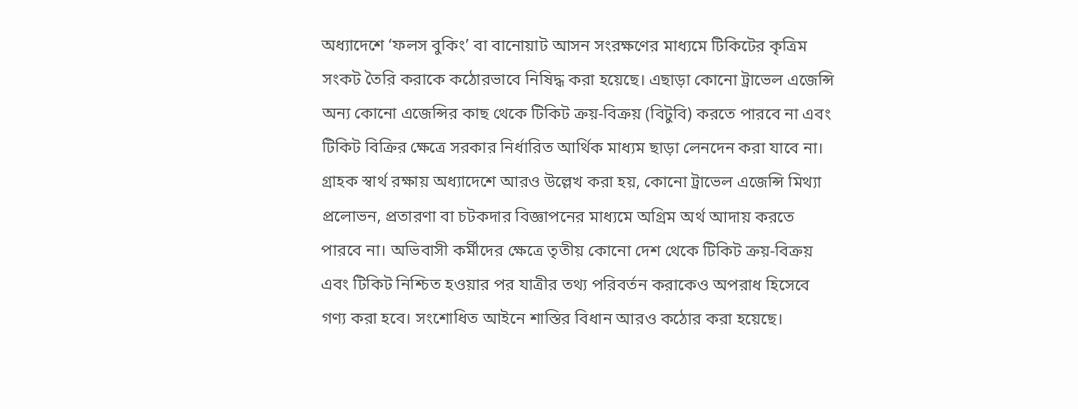অধ্যাদেশে ‘ফলস বুকিং’ বা বানোয়াট আসন সংরক্ষণের মাধ্যমে টিকিটের কৃত্রিম সংকট তৈরি করাকে কঠোরভাবে নিষিদ্ধ করা হয়েছে। এছাড়া কোনো ট্রাভেল এজেন্সি অন্য কোনো এজেন্সির কাছ থেকে টিকিট ক্রয়-বিক্রয় (বিটুবি) করতে পারবে না এবং টিকিট বিক্রির ক্ষেত্রে সরকার নির্ধারিত আর্থিক মাধ্যম ছাড়া লেনদেন করা যাবে না। গ্রাহক স্বার্থ রক্ষায় অধ্যাদেশে আরও উল্লেখ করা হয়, কোনো ট্রাভেল এজেন্সি মিথ্যা প্রলোভন, প্রতারণা বা চটকদার বিজ্ঞাপনের মাধ্যমে অগ্রিম অর্থ আদায় করতে পারবে না। অভিবাসী কর্মীদের ক্ষেত্রে তৃতীয় কোনো দেশ থেকে টিকিট ক্রয়-বিক্রয় এবং টিকিট নিশ্চিত হওয়ার পর যাত্রীর তথ্য পরিবর্তন করাকেও অপরাধ হিসেবে গণ্য করা হবে। সংশোধিত আইনে শাস্তির বিধান আরও কঠোর করা হয়েছে।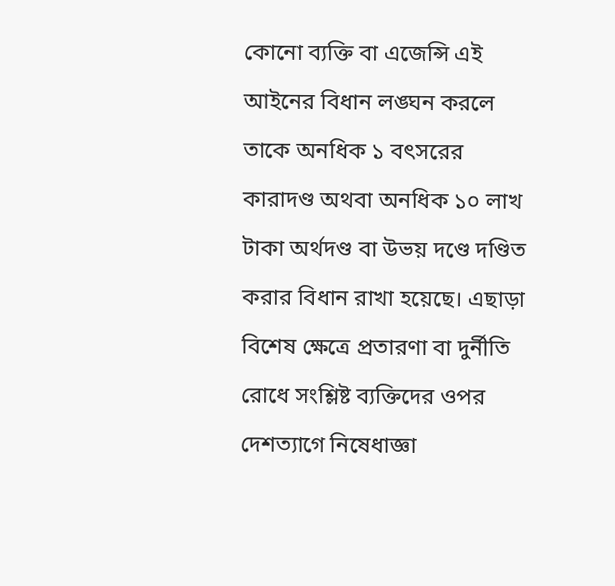কোনো ব্যক্তি বা এজেন্সি এই আইনের বিধান লঙ্ঘন করলে তাকে অনধিক ১ বৎসরের কারাদণ্ড অথবা অনধিক ১০ লাখ টাকা অর্থদণ্ড বা উভয় দণ্ডে দণ্ডিত করার বিধান রাখা হয়েছে। এছাড়া বিশেষ ক্ষেত্রে প্রতারণা বা দুর্নীতি রোধে সংশ্লিষ্ট ব্যক্তিদের ওপর দেশত্যাগে নিষেধাজ্ঞা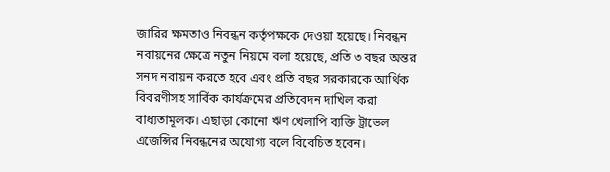জারির ক্ষমতাও নিবন্ধন কর্তৃপক্ষকে দেওয়া হয়েছে। নিবন্ধন নবায়নের ক্ষেত্রে নতুন নিয়মে বলা হয়েছে, প্রতি ৩ বছর অন্তর সনদ নবায়ন করতে হবে এবং প্রতি বছর সরকারকে আর্থিক বিবরণীসহ সার্বিক কার্যক্রমের প্রতিবেদন দাখিল করা বাধ্যতামূলক। এছাড়া কোনো ঋণ খেলাপি ব্যক্তি ট্রাভেল এজেন্সির নিবন্ধনের অযোগ্য বলে বিবেচিত হবেন।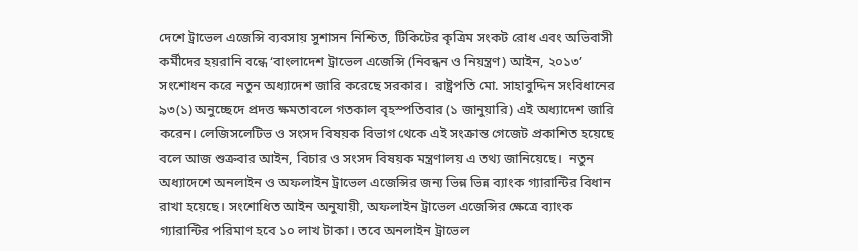দেশে ট্রাভেল এজেন্সি ব্যবসায় সুশাসন নিশ্চিত, টিকিটের কৃত্রিম সংকট রোধ এবং অভিবাসী কর্মীদের হয়রানি বন্ধে ‘বাংলাদেশ ট্রাভেল এজেন্সি (নিবন্ধন ও নিয়ন্ত্রণ) আইন, ২০১৩’ সংশোধন করে নতুন অধ্যাদেশ জারি করেছে সরকার।  রাষ্ট্রপতি মো. সাহাবুদ্দিন সংবিধানের ৯৩(১) অনুচ্ছেদে প্রদত্ত ক্ষমতাবলে গতকাল বৃহস্পতিবার (১ জানুয়ারি) এই অধ্যাদেশ জারি করেন। লেজিসলেটিভ ও সংসদ বিষয়ক বিভাগ থেকে এই সংক্রান্ত গেজেট প্রকাশিত হয়েছে বলে আজ শুক্রবার আইন, বিচার ও সংসদ বিষয়ক মন্ত্রণালয় এ তথ্য জানিয়েছে।  নতুন অধ্যাদেশে অনলাইন ও অফলাইন ট্রাভেল এজেন্সির জন্য ভিন্ন ভিন্ন ব্যাংক গ্যারান্টির বিধান রাখা হয়েছে। সংশোধিত আইন অনুযায়ী, অফলাইন ট্রাভেল এজেন্সির ক্ষেত্রে ব্যাংক গ্যারান্টির পরিমাণ হবে ১০ লাখ টাকা। তবে অনলাইন ট্রাভেল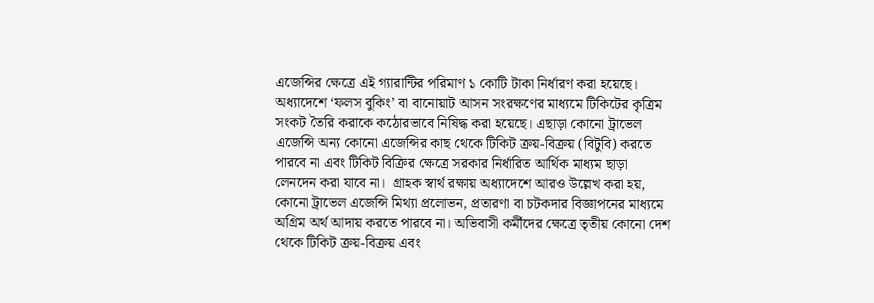এজেন্সির ক্ষেত্রে এই গ্যারান্টির পরিমাণ ১ কোটি টাকা নির্ধারণ করা হয়েছে।  অধ্যাদেশে ‘ফলস বুকিং’ বা বানোয়াট আসন সংরক্ষণের মাধ্যমে টিকিটের কৃত্রিম সংকট তৈরি করাকে কঠোরভাবে নিষিদ্ধ করা হয়েছে। এছাড়া কোনো ট্রাভেল এজেন্সি অন্য কোনো এজেন্সির কাছ থেকে টিকিট ক্রয়-বিক্রয় (বিটুবি) করতে পারবে না এবং টিকিট বিক্রির ক্ষেত্রে সরকার নির্ধারিত আর্থিক মাধ্যম ছাড়া লেনদেন করা যাবে না।  গ্রাহক স্বার্থ রক্ষায় অধ্যাদেশে আরও উল্লেখ করা হয়, কোনো ট্রাভেল এজেন্সি মিথ্যা প্রলোভন, প্রতারণা বা চটকদার বিজ্ঞাপনের মাধ্যমে অগ্রিম অর্থ আদায় করতে পারবে না। অভিবাসী কর্মীদের ক্ষেত্রে তৃতীয় কোনো দেশ থেকে টিকিট ক্রয়-বিক্রয় এবং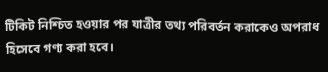টিকিট নিশ্চিত হওয়ার পর যাত্রীর তথ্য পরিবর্তন করাকেও অপরাধ হিসেবে গণ্য করা হবে।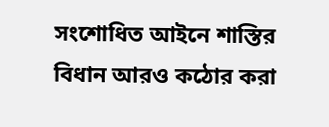সংশোধিত আইনে শাস্তির বিধান আরও কঠোর করা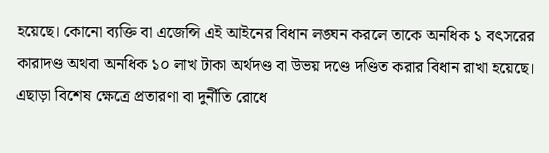হয়েছে। কোনো ব্যক্তি বা এজেন্সি এই আইনের বিধান লঙ্ঘন করলে তাকে অনধিক ১ বৎসরের কারাদণ্ড অথবা অনধিক ১০ লাখ টাকা অর্থদণ্ড বা উভয় দণ্ডে দণ্ডিত করার বিধান রাখা হয়েছে। এছাড়া বিশেষ ক্ষেত্রে প্রতারণা বা দুর্নীতি রোধে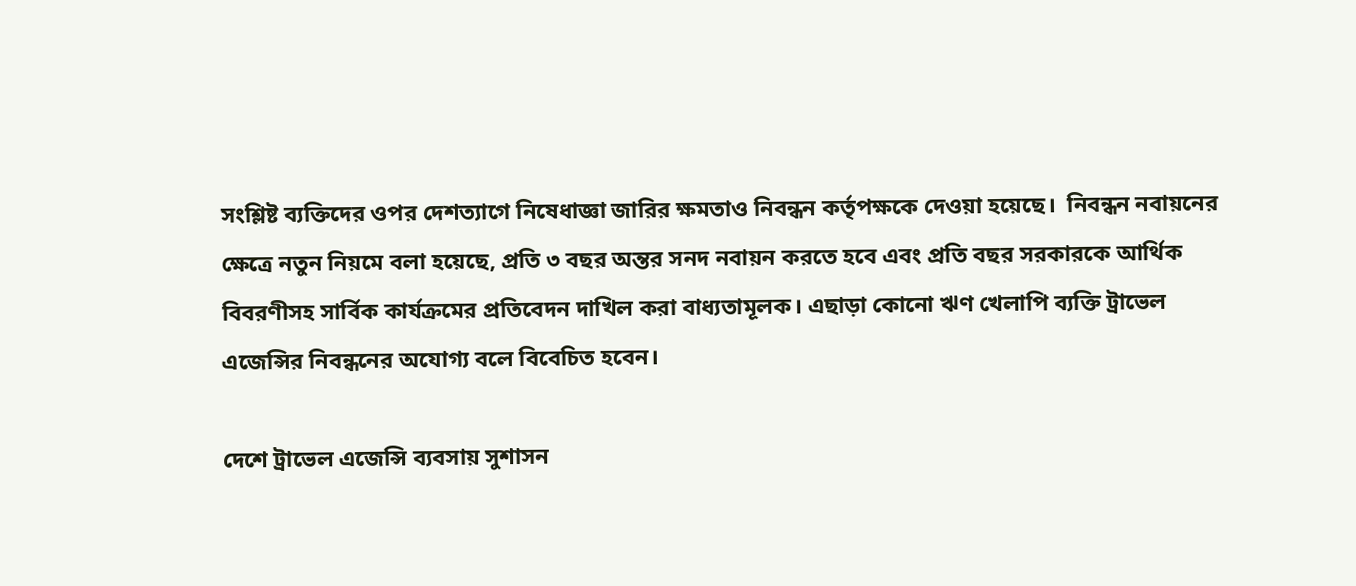সংশ্লিষ্ট ব্যক্তিদের ওপর দেশত্যাগে নিষেধাজ্ঞা জারির ক্ষমতাও নিবন্ধন কর্তৃপক্ষকে দেওয়া হয়েছে।  নিবন্ধন নবায়নের ক্ষেত্রে নতুন নিয়মে বলা হয়েছে, প্রতি ৩ বছর অন্তর সনদ নবায়ন করতে হবে এবং প্রতি বছর সরকারকে আর্থিক বিবরণীসহ সার্বিক কার্যক্রমের প্রতিবেদন দাখিল করা বাধ্যতামূলক। এছাড়া কোনো ঋণ খেলাপি ব্যক্তি ট্রাভেল এজেন্সির নিবন্ধনের অযোগ্য বলে বিবেচিত হবেন।

দেশে ট্রাভেল এজেন্সি ব্যবসায় সুশাসন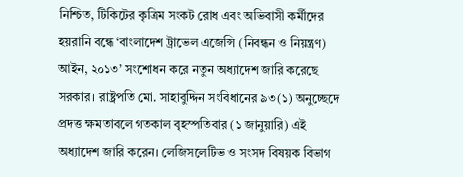নিশ্চিত, টিকিটের কৃত্রিম সংকট রোধ এবং অভিবাসী কর্মীদের হয়রানি বন্ধে ‘বাংলাদেশ ট্রাভেল এজেন্সি (নিবন্ধন ও নিয়ন্ত্রণ) আইন, ২০১৩’ সংশোধন করে নতুন অধ্যাদেশ জারি করেছে সরকার। রাষ্ট্রপতি মো. সাহাবুদ্দিন সংবিধানের ৯৩(১) অনুচ্ছেদে প্রদত্ত ক্ষমতাবলে গতকাল বৃহস্পতিবার (১ জানুয়ারি) এই অধ্যাদেশ জারি করেন। লেজিসলেটিভ ও সংসদ বিষয়ক বিভাগ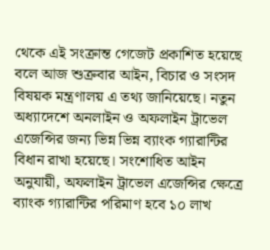থেকে এই সংক্রান্ত গেজেট প্রকাশিত হয়েছে বলে আজ শুক্রবার আইন, বিচার ও সংসদ বিষয়ক মন্ত্রণালয় এ তথ্য জানিয়েছে। নতুন অধ্যাদেশে অনলাইন ও অফলাইন ট্রাভেল এজেন্সির জন্য ভিন্ন ভিন্ন ব্যাংক গ্যারান্টির বিধান রাখা হয়েছে। সংশোধিত আইন অনুযায়ী, অফলাইন ট্রাভেল এজেন্সির ক্ষেত্রে ব্যাংক গ্যারান্টির পরিমাণ হবে ১০ লাখ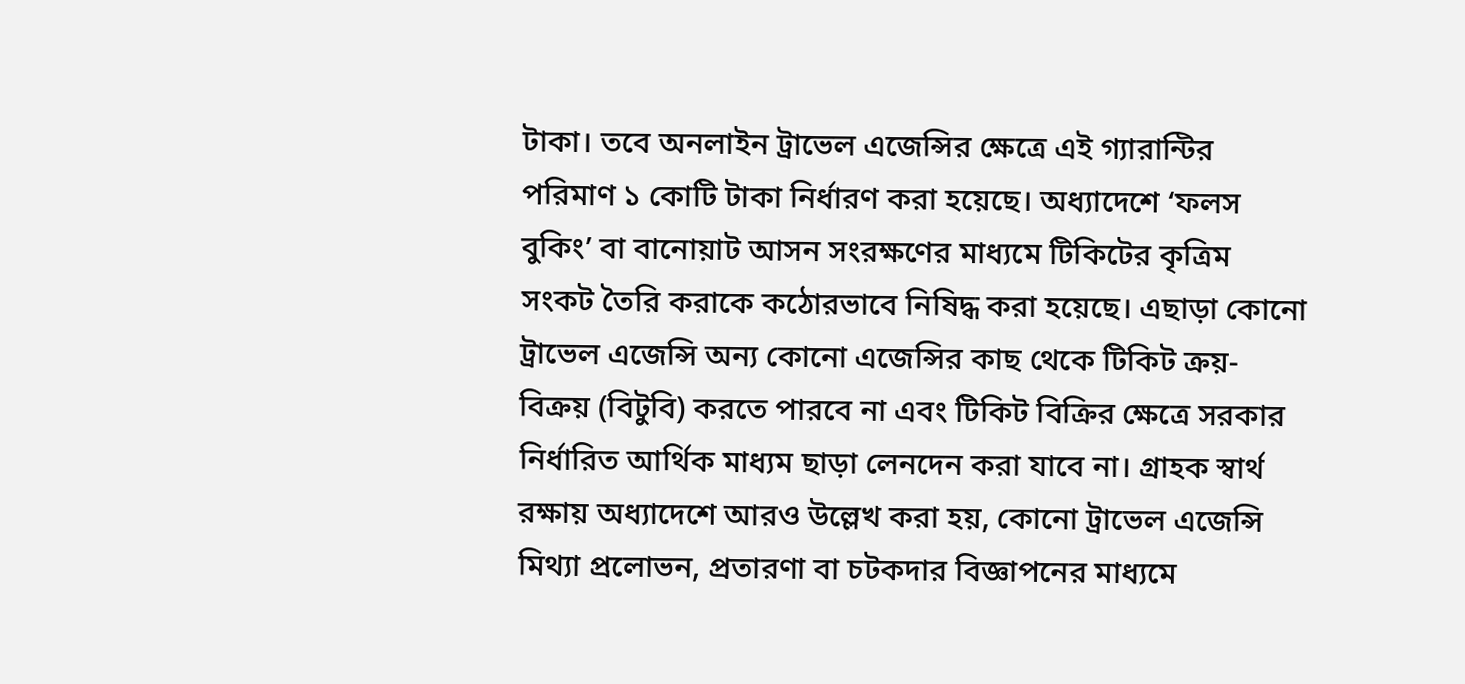টাকা। তবে অনলাইন ট্রাভেল এজেন্সির ক্ষেত্রে এই গ্যারান্টির পরিমাণ ১ কোটি টাকা নির্ধারণ করা হয়েছে। অধ্যাদেশে ‘ফলস বুকিং’ বা বানোয়াট আসন সংরক্ষণের মাধ্যমে টিকিটের কৃত্রিম সংকট তৈরি করাকে কঠোরভাবে নিষিদ্ধ করা হয়েছে। এছাড়া কোনো ট্রাভেল এজেন্সি অন্য কোনো এজেন্সির কাছ থেকে টিকিট ক্রয়-বিক্রয় (বিটুবি) করতে পারবে না এবং টিকিট বিক্রির ক্ষেত্রে সরকার নির্ধারিত আর্থিক মাধ্যম ছাড়া লেনদেন করা যাবে না। গ্রাহক স্বার্থ রক্ষায় অধ্যাদেশে আরও উল্লেখ করা হয়, কোনো ট্রাভেল এজেন্সি মিথ্যা প্রলোভন, প্রতারণা বা চটকদার বিজ্ঞাপনের মাধ্যমে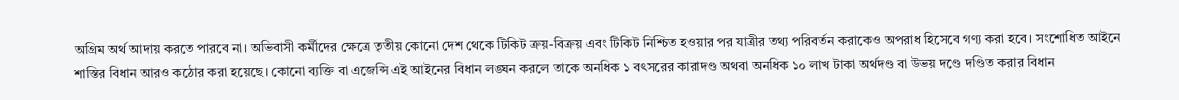অগ্রিম অর্থ আদায় করতে পারবে না। অভিবাসী কর্মীদের ক্ষেত্রে তৃতীয় কোনো দেশ থেকে টিকিট ক্রয়-বিক্রয় এবং টিকিট নিশ্চিত হওয়ার পর যাত্রীর তথ্য পরিবর্তন করাকেও অপরাধ হিসেবে গণ্য করা হবে। সংশোধিত আইনে শাস্তির বিধান আরও কঠোর করা হয়েছে। কোনো ব্যক্তি বা এজেন্সি এই আইনের বিধান লঙ্ঘন করলে তাকে অনধিক ১ বৎসরের কারাদণ্ড অথবা অনধিক ১০ লাখ টাকা অর্থদণ্ড বা উভয় দণ্ডে দণ্ডিত করার বিধান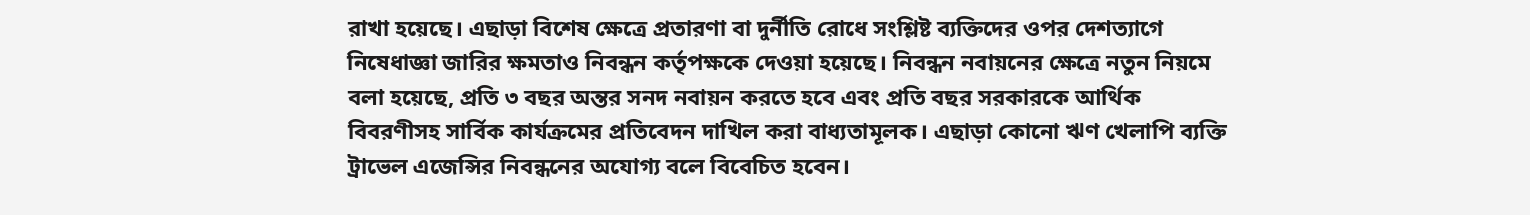রাখা হয়েছে। এছাড়া বিশেষ ক্ষেত্রে প্রতারণা বা দুর্নীতি রোধে সংশ্লিষ্ট ব্যক্তিদের ওপর দেশত্যাগে নিষেধাজ্ঞা জারির ক্ষমতাও নিবন্ধন কর্তৃপক্ষকে দেওয়া হয়েছে। নিবন্ধন নবায়নের ক্ষেত্রে নতুন নিয়মে বলা হয়েছে, প্রতি ৩ বছর অন্তর সনদ নবায়ন করতে হবে এবং প্রতি বছর সরকারকে আর্থিক বিবরণীসহ সার্বিক কার্যক্রমের প্রতিবেদন দাখিল করা বাধ্যতামূলক। এছাড়া কোনো ঋণ খেলাপি ব্যক্তি ট্রাভেল এজেন্সির নিবন্ধনের অযোগ্য বলে বিবেচিত হবেন।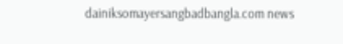dainiksomayersangbadbangla.com news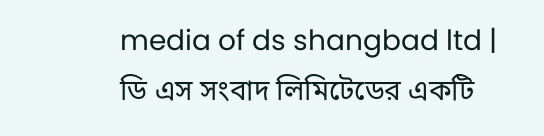media of ds shangbad ltd |  ডি এস সংবাদ লিমিটেডের একটি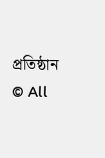প্রতিষ্ঠান © All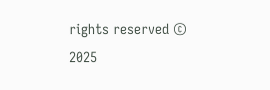rights reserved © 2025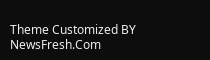Theme Customized BY NewsFresh.Com